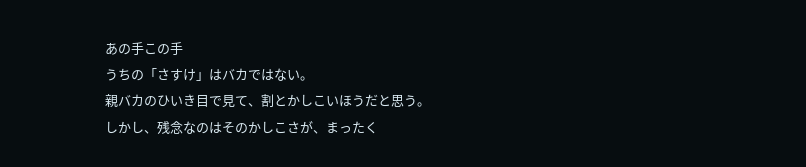あの手この手
うちの「さすけ」はバカではない。
親バカのひいき目で見て、割とかしこいほうだと思う。
しかし、残念なのはそのかしこさが、まったく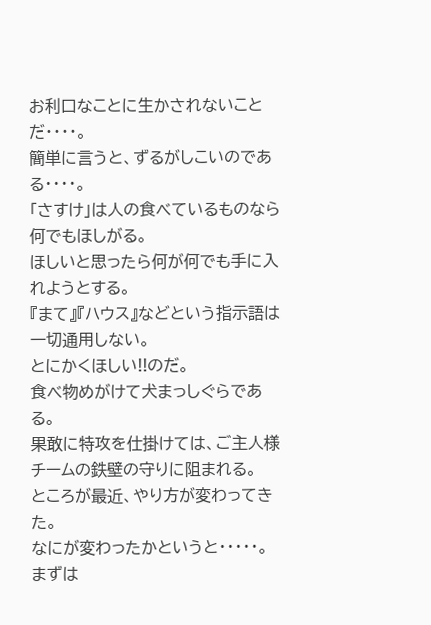お利口なことに生かされないことだ・・・・。
簡単に言うと、ずるがしこいのである・・・・。
「さすけ」は人の食べているものなら何でもほしがる。
ほしいと思ったら何が何でも手に入れようとする。
『まて』『ハウス』などという指示語は一切通用しない。
とにかくほしい!!のだ。
食べ物めがけて犬まっしぐらである。
果敢に特攻を仕掛けては、ご主人様チームの鉄壁の守りに阻まれる。
ところが最近、やり方が変わってきた。
なにが変わったかというと・・・・・。
まずは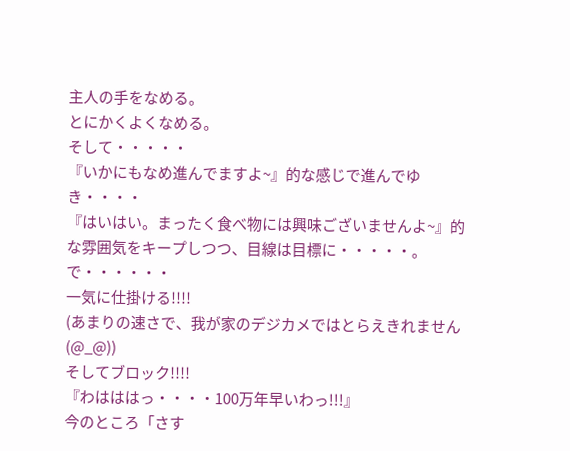主人の手をなめる。
とにかくよくなめる。
そして・・・・・
『いかにもなめ進んでますよ~』的な感じで進んでゆき・・・・
『はいはい。まったく食べ物には興味ございませんよ~』的な雰囲気をキープしつつ、目線は目標に・・・・・。
で・・・・・・
一気に仕掛ける!!!!
(あまりの速さで、我が家のデジカメではとらえきれません(@_@))
そしてブロック!!!!
『わはははっ・・・・100万年早いわっ!!!』
今のところ「さす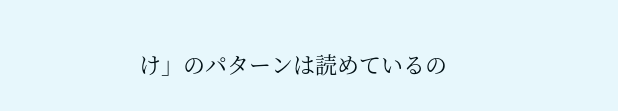け」のパターンは読めているの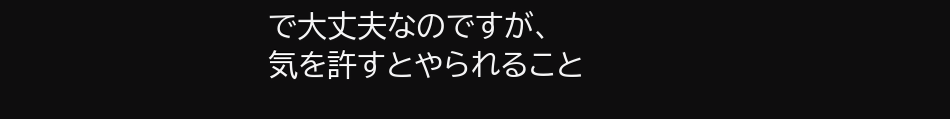で大丈夫なのですが、
気を許すとやられること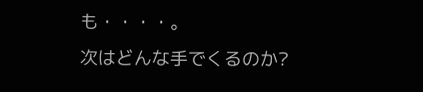も・・・・。
次はどんな手でくるのか?